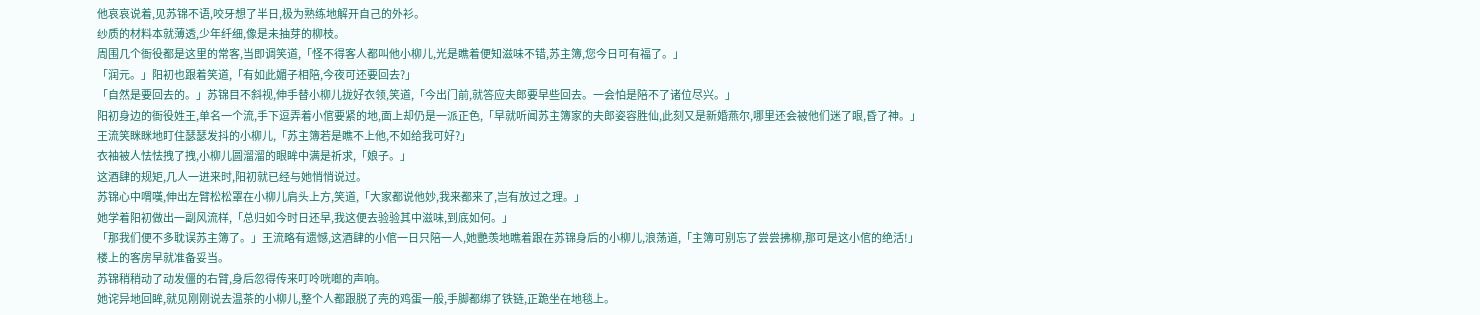他哀哀说着,见苏锦不语,咬牙想了半日,极为熟练地解开自己的外衫。
纱质的材料本就薄透,少年纤细,像是未抽芽的柳枝。
周围几个衙役都是这里的常客,当即调笑道,「怪不得客人都叫他小柳儿,光是瞧着便知滋味不错,苏主簿,您今日可有福了。」
「润元。」阳初也跟着笑道,「有如此媚子相陪,今夜可还要回去?」
「自然是要回去的。」苏锦目不斜视,伸手替小柳儿拢好衣领,笑道,「今出门前,就答应夫郎要早些回去。一会怕是陪不了诸位尽兴。」
阳初身边的衙役姓王,单名一个流,手下逗弄着小倌要紧的地,面上却仍是一派正色,「早就听闻苏主簿家的夫郎姿容胜仙,此刻又是新婚燕尔,哪里还会被他们迷了眼,昏了神。」
王流笑眯眯地盯住瑟瑟发抖的小柳儿,「苏主簿若是瞧不上他,不如给我可好?」
衣袖被人怯怯拽了拽,小柳儿圆溜溜的眼眸中满是祈求,「娘子。」
这酒肆的规矩,几人一进来时,阳初就已经与她悄悄说过。
苏锦心中喟嘆,伸出左臂松松罩在小柳儿肩头上方,笑道,「大家都说他妙,我来都来了,岂有放过之理。」
她学着阳初做出一副风流样,「总归如今时日还早,我这便去验验其中滋味,到底如何。」
「那我们便不多耽误苏主簿了。」王流略有遗憾,这酒肆的小倌一日只陪一人,她艷羡地瞧着跟在苏锦身后的小柳儿,浪荡道,「主簿可别忘了尝尝拂柳,那可是这小倌的绝活!」
楼上的客房早就准备妥当。
苏锦稍稍动了动发僵的右臂,身后忽得传来叮呤咣啷的声响。
她诧异地回眸,就见刚刚说去温茶的小柳儿,整个人都跟脱了壳的鸡蛋一般,手脚都绑了铁链,正跪坐在地毯上。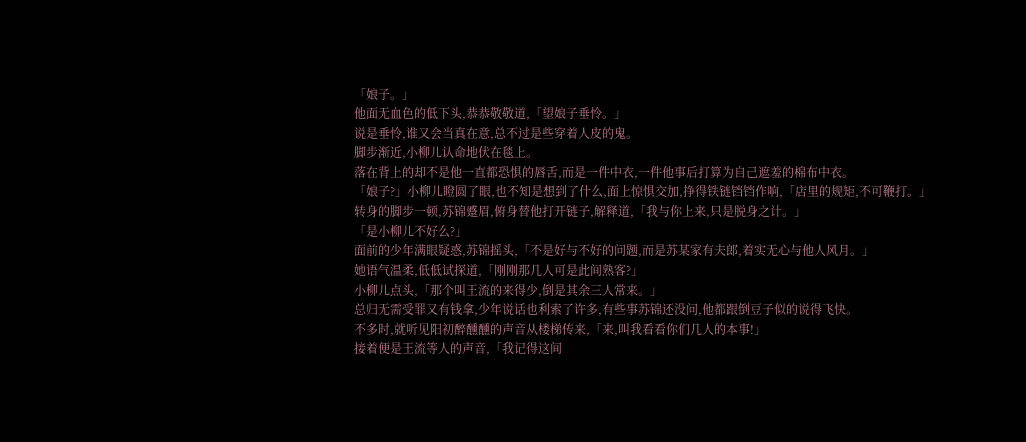「娘子。」
他面无血色的低下头,恭恭敬敬道,「望娘子垂怜。」
说是垂怜,谁又会当真在意,总不过是些穿着人皮的鬼。
脚步渐近,小柳儿认命地伏在毯上。
落在背上的却不是他一直都恐惧的唇舌,而是一件中衣,一件他事后打算为自己遮羞的棉布中衣。
「娘子?」小柳儿瞪圆了眼,也不知是想到了什么,面上惊惧交加,挣得铁链铛铛作响,「店里的规矩,不可鞭打。」
转身的脚步一顿,苏锦蹙眉,俯身替他打开链子,解释道,「我与你上来,只是脱身之计。」
「是小柳儿不好么?」
面前的少年满眼疑惑,苏锦摇头,「不是好与不好的问题,而是苏某家有夫郎,着实无心与他人风月。」
她语气温柔,低低试探道,「刚刚那几人可是此间熟客?」
小柳儿点头,「那个叫王流的来得少,倒是其余三人常来。」
总归无需受罪又有钱拿,少年说话也利索了许多,有些事苏锦还没问,他都跟倒豆子似的说得飞快。
不多时,就听见阳初醉醺醺的声音从楼梯传来,「来,叫我看看你们几人的本事!」
接着便是王流等人的声音,「我记得这间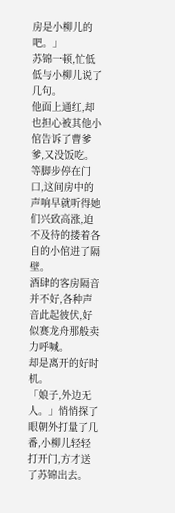房是小柳儿的吧。」
苏锦一顿,忙低低与小柳儿说了几句。
他面上通红,却也担心被其他小倌告诉了曹爹爹,又没饭吃。
等脚步停在门口,这间房中的声响早就听得她们兴致高涨,迫不及待的搂着各自的小倌进了隔壁。
酒肆的客房隔音并不好,各种声音此起彼伏,好似赛龙舟那般卖力呼喊。
却是离开的好时机。
「娘子,外边无人。」悄悄探了眼朝外打量了几番,小柳儿轻轻打开门,方才送了苏锦出去。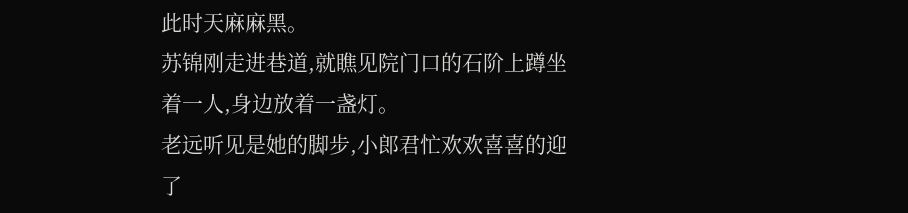此时天麻麻黑。
苏锦刚走进巷道,就瞧见院门口的石阶上蹲坐着一人,身边放着一盏灯。
老远听见是她的脚步,小郎君忙欢欢喜喜的迎了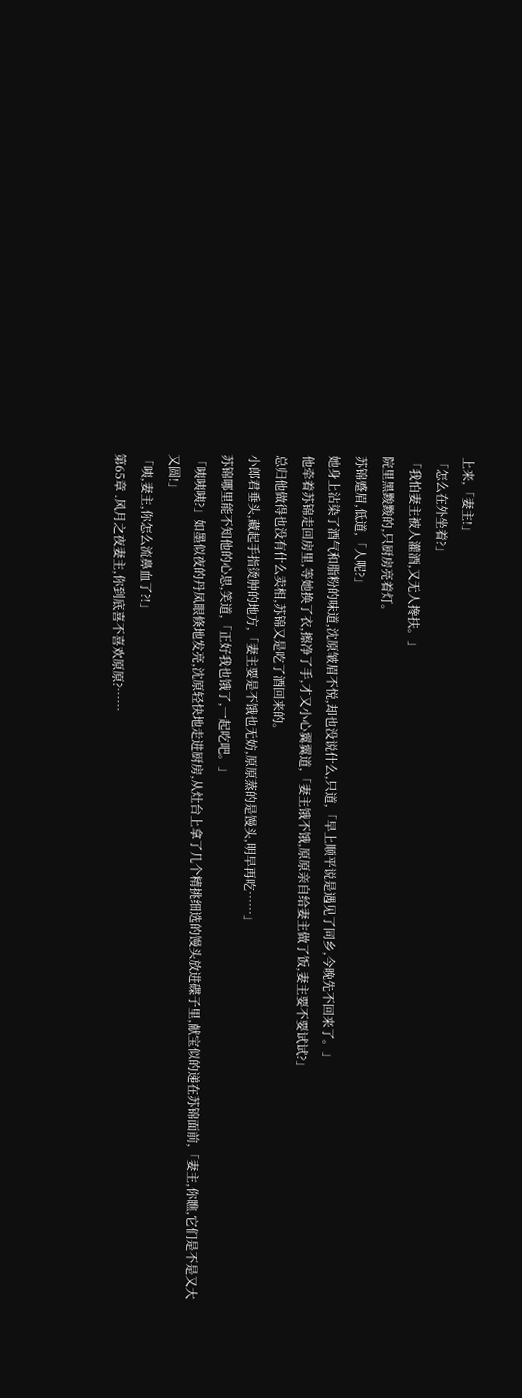上来,「妻主!」
「怎么在外坐着?」
「我怕妻主被人灌酒,又无人搀扶。」
院里黑黢黢的,只厨房亮着灯。
苏锦蹙眉,低道,「人呢?」
她身上沾染了酒气和脂粉的味道,沈原皱眉不悦,却也没说什么,只道,「早上顺平说是遇见了同乡,今晚先不回来了。」
他牵着苏锦走回房里,等她换了衣,擦净了手,才又小心翼翼道,「妻主饿不饿,原原亲自给妻主做了饭,妻主要不要试试?」
总归他做得也没有什么卖相,苏锦又是吃了酒回来的。
小郎君垂头,藏起手指烫肿的地方,「妻主要是不饿也无妨,原原蒸的是馒头,明早再吃……」
苏锦哪里能不知他的心思,笑道,「正好我也饿了,一起吃吧。」
「咦咦咦?」如墨似夜的丹凤眼倏地发亮,沈原轻快地走进厨房,从灶台上拿了几个精挑细选的馒头放进碟子里,献宝似的递在苏锦面前,「妻主,你瞧,它们是不是又大又圆!」
「咦,妻主,你怎么流鼻血了?!」
第65章 .风月之夜妻主,你到底喜不喜欢原原?……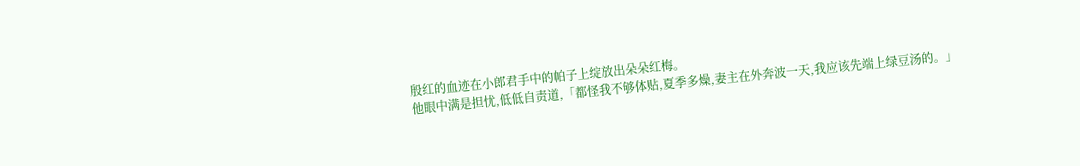殷红的血迹在小郎君手中的帕子上绽放出朵朵红梅。
他眼中满是担忧,低低自责道,「都怪我不够体贴,夏季多燥,妻主在外奔波一天,我应该先端上绿豆汤的。」